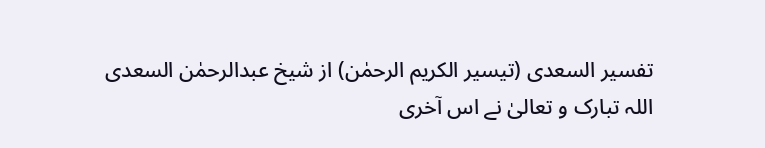تفسیر السعدی (تیسیر الکریم الرحمٰن) از شیخ عبدالرحمٰن السعدی
اللہ تبارک و تعالیٰ نے اس آخری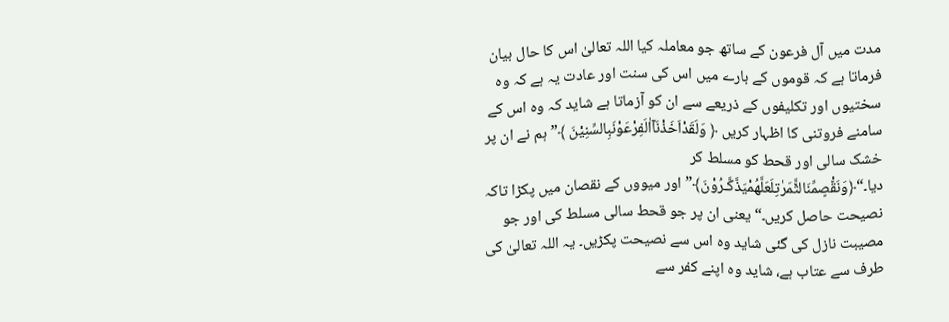مدت میں آل فرعون کے ساتھ جو معاملہ کیا اللہ تعالیٰ اس کا حال بیان فرماتا ہے کہ قوموں کے بارے میں اس کی سنت اور عادت یہ ہے کہ وہ سختیوں اور تکلیفوں کے ذریعے سے ان کو آزماتا ہے شاید کہ وہ اس کے سامنے فروتنی کا اظہار کریں ﴿ وَلَقَدْاَخَذْنَاۤاٰلَفِرْعَوْنَبِالسِّنِیْنَ ﴾”ہم نے ان پر خشک سالی اور قحط کو مسلط کر دیا۔“﴿وَنَقْ٘صٍمِّنَالثَّ٘مَرٰتِلَعَلَّهُمْیَذَّكَّـرُوْنَ﴾”اور میووں کے نقصان میں پکڑا تاکہ نصیحت حاصل کریں۔“ یعنی ان پر جو قحط سالی مسلط کی اور جو مصیبت نازل کی گئی شاید وہ اس سے نصیحت پکڑیں۔ یہ اللہ تعالیٰ کی طرف سے عتاب ہے، شاید وہ اپنے کفر سے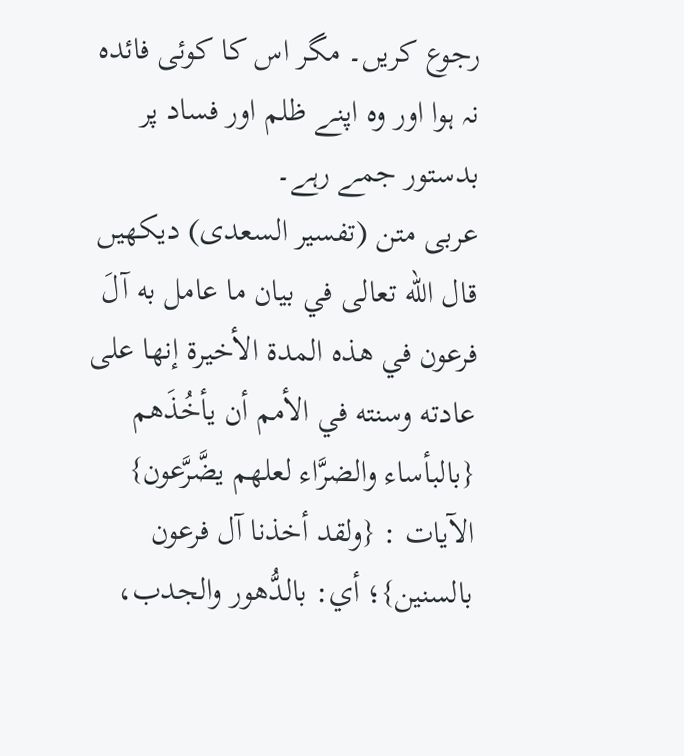رجوع کریں۔ مگر اس کا کوئی فائدہ نہ ہوا اور وہ اپنے ظلم اور فساد پر بدستور جمے رہے۔
عربی متن (تفسیر السعدی) دیکھیں
قال الله تعالى في بيان ما عامل به آلَ فرعون في هذه المدة الأخيرة إنها على عادته وسنته في الأمم أن يأخُذَهم {بالبأساء والضرَّاء لعلهم يضَّرَّعون} الآيات : {ولقد أخذنا آل فرعون بالسنين}؛ أي: بالدُّهور والجدب،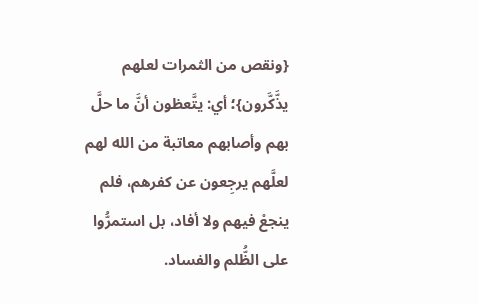{ونقص من الثمرات لعلهم يذَّكَّرون}؛ أي: يتَّعظون أنَّ ما حلَّ بهم وأصابهم معاتبة من الله لهم لعلَّهم يرجِعون عن كفرهم، فلم ينجعْ فيهم ولا أفاد، بل استمرُّوا على الظُّلم والفساد.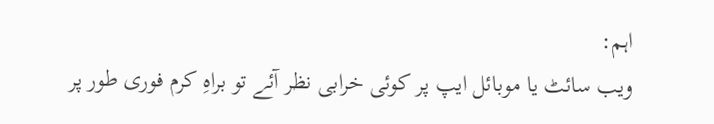اہم:
ویب سائٹ یا موبائل ایپ پر کوئی خرابی نظر آئے تو براہِ کرم فوری طور پر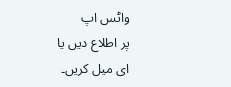واٹس اپ
پر اطلاع دیں یا
ای میل کریں۔